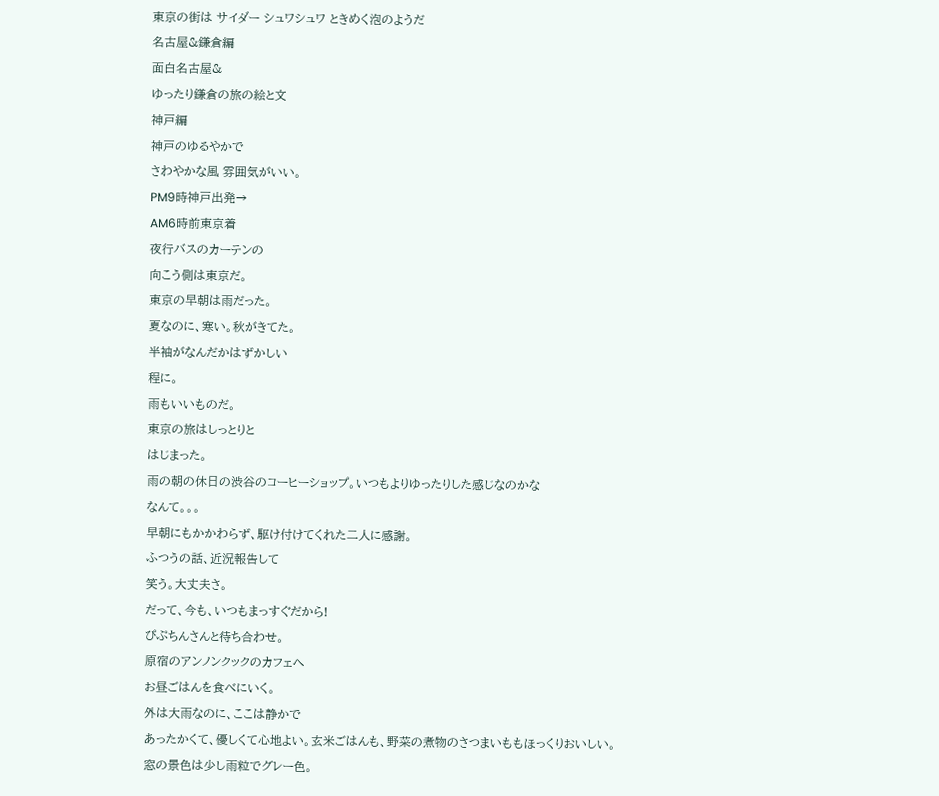東京の街は サイダー シュワシュワ ときめく泡のようだ
名古屋&鎌倉編
面白名古屋&
ゆったり鎌倉の旅の絵と文
神戸編
神戸のゆるやかで
さわやかな風 雰囲気がいい。
PM9時神戸出発→
AM6時前東京着
夜行バスのカーテンの
向こう側は東京だ。
東京の早朝は雨だった。
夏なのに、寒い。秋がきてた。
半袖がなんだかはずかしい
程に。
雨もいいものだ。
東京の旅はしっとりと
はじまった。
雨の朝の休日の渋谷のコーヒーショップ。いつもよりゆったりした感じなのかな
なんて。。。
早朝にもかかわらず、駆け付けてくれた二人に感謝。
ふつうの話、近況報告して
笑う。大丈夫さ。
だって、今も、いつもまっすぐだから!
ぴぷちんさんと待ち合わせ。
原宿のアンノンクックのカフェへ
お昼ごはんを食べにいく。
外は大雨なのに、ここは静かで
あったかくて、優しくて心地よい。玄米ごはんも、野菜の煮物のさつまいももほっくりおいしい。
窓の景色は少し雨粒でグレー色。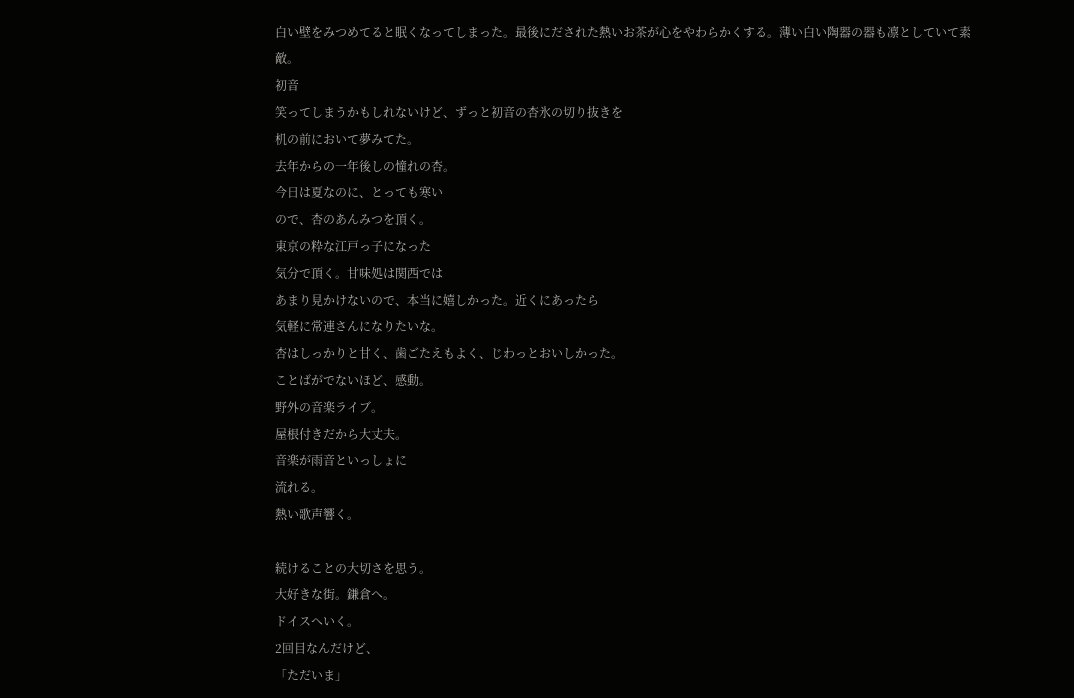白い壁をみつめてると眠くなってしまった。最後にだされた熱いお茶が心をやわらかくする。薄い白い陶器の器も凛としていて素敵。
初音
笑ってしまうかもしれないけど、ずっと初音の杏氷の切り抜きを
机の前において夢みてた。
去年からの一年後しの憧れの杏。
今日は夏なのに、とっても寒い
ので、杏のあんみつを頂く。
東京の粋な江戸っ子になった
気分で頂く。甘味処は関西では
あまり見かけないので、本当に嬉しかった。近くにあったら
気軽に常連さんになりたいな。
杏はしっかりと甘く、歯ごたえもよく、じわっとおいしかった。
ことばがでないほど、感動。
野外の音楽ライブ。
屋根付きだから大丈夫。
音楽が雨音といっしょに
流れる。
熱い歌声響く。

続けることの大切さを思う。
大好きな街。鎌倉へ。
ドイスへいく。
2回目なんだけど、
「ただいま」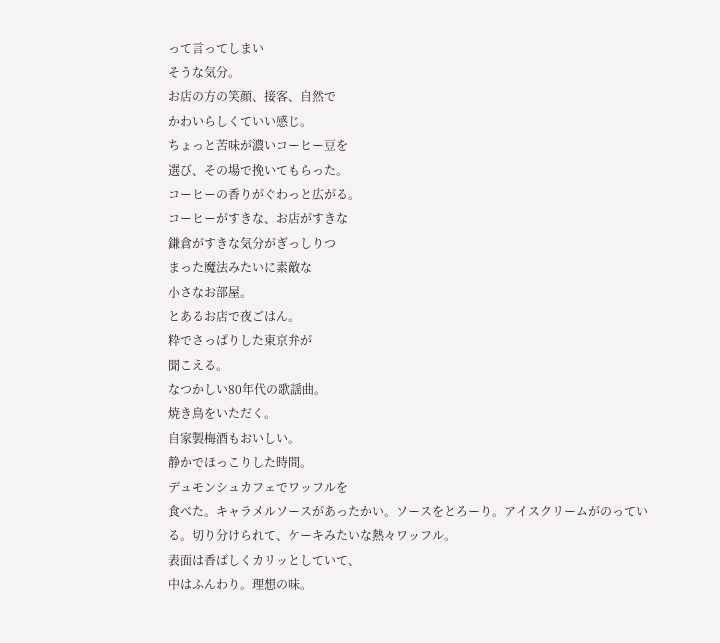って言ってしまい
そうな気分。
お店の方の笑顔、接客、自然で
かわいらしくていい感じ。
ちょっと苦味が濃いコーヒー豆を
選び、その場で挽いてもらった。
コーヒーの香りがぐわっと広がる。
コーヒーがすきな、お店がすきな
鎌倉がすきな気分がぎっしりつ
まった魔法みたいに素敵な
小さなお部屋。
とあるお店で夜ごはん。
粋でさっぱりした東京弁が
聞こえる。
なつかしい80年代の歌謡曲。
焼き鳥をいただく。
自家製梅酒もおいしい。
静かでほっこりした時間。
デュモンシュカフェでワッフルを
食べた。キャラメルソースがあったかい。ソースをとろーり。アイスクリームがのっている。切り分けられて、ケーキみたいな熱々ワッフル。
表面は香ばしくカリッとしていて、
中はふんわり。理想の味。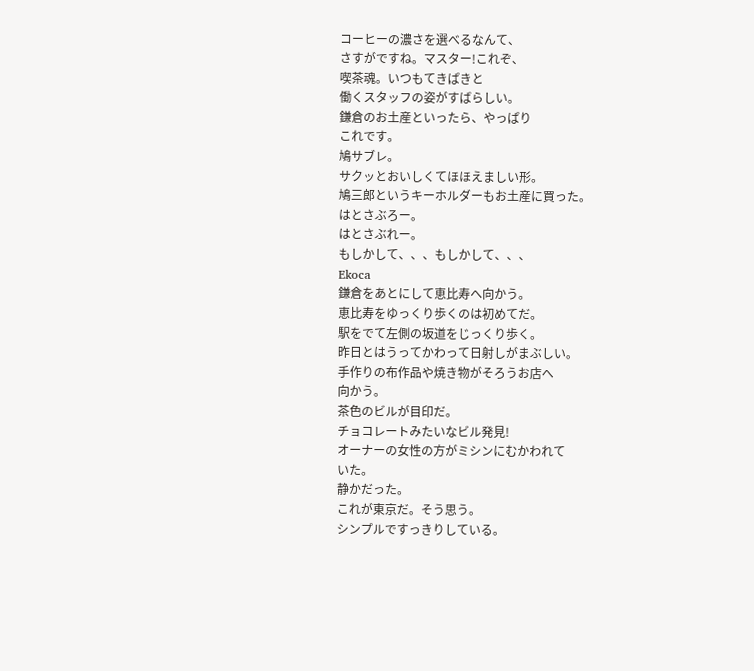コーヒーの濃さを選べるなんて、
さすがですね。マスター!これぞ、
喫茶魂。いつもてきぱきと
働くスタッフの姿がすばらしい。
鎌倉のお土産といったら、やっぱり
これです。
鳩サブレ。
サクッとおいしくてほほえましい形。
鳩三郎というキーホルダーもお土産に買った。
はとさぶろー。
はとさぶれー。
もしかして、、、もしかして、、、
Ekoca
鎌倉をあとにして恵比寿へ向かう。
恵比寿をゆっくり歩くのは初めてだ。
駅をでて左側の坂道をじっくり歩く。
昨日とはうってかわって日射しがまぶしい。
手作りの布作品や焼き物がそろうお店へ
向かう。
茶色のビルが目印だ。
チョコレートみたいなビル発見!
オーナーの女性の方がミシンにむかわれて
いた。
静かだった。
これが東京だ。そう思う。
シンプルですっきりしている。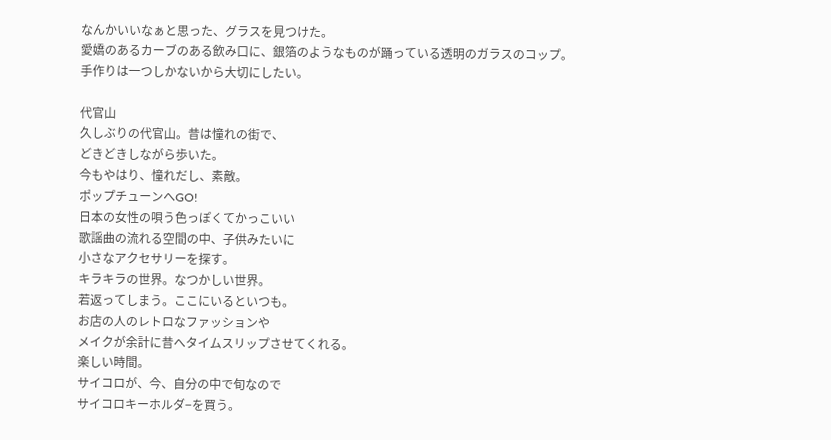なんかいいなぁと思った、グラスを見つけた。
愛嬌のあるカーブのある飲み口に、銀箔のようなものが踊っている透明のガラスのコップ。
手作りは一つしかないから大切にしたい。

代官山
久しぶりの代官山。昔は憧れの街で、
どきどきしながら歩いた。
今もやはり、憧れだし、素敵。
ポップチューンへGO!
日本の女性の唄う色っぽくてかっこいい
歌謡曲の流れる空間の中、子供みたいに
小さなアクセサリーを探す。
キラキラの世界。なつかしい世界。
若返ってしまう。ここにいるといつも。
お店の人のレトロなファッションや
メイクが余計に昔へタイムスリップさせてくれる。
楽しい時間。
サイコロが、今、自分の中で旬なので
サイコロキーホルダ−を買う。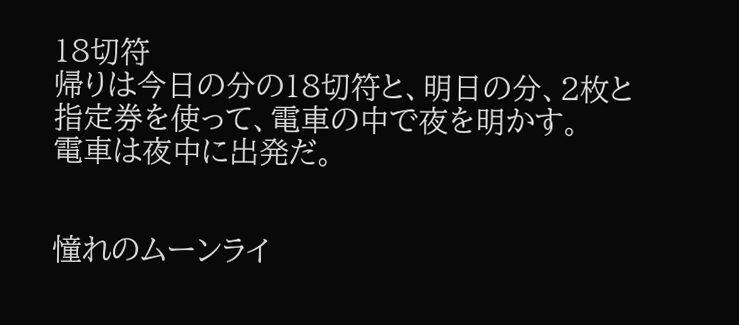18切符
帰りは今日の分の18切符と、明日の分、2枚と
指定券を使って、電車の中で夜を明かす。
電車は夜中に出発だ。


憧れのムーンライ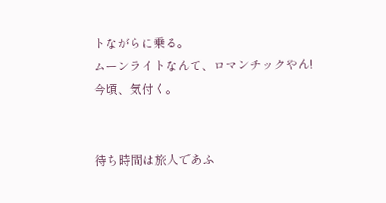トながらに乗る。
ムーンライトなんて、ロマンチックやん!
今頃、気付く。


待ち時間は旅人であふ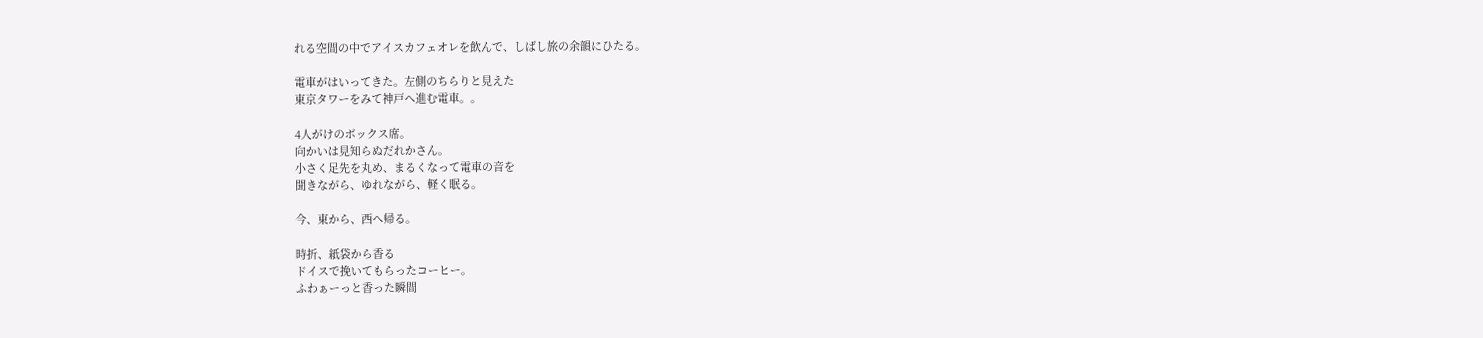れる空間の中でアイスカフェオレを飲んで、しばし旅の余韻にひたる。

電車がはいってきた。左側のちらりと見えた
東京タワーをみて神戸へ進む電車。。

4人がけのボックス席。
向かいは見知らぬだれかさん。
小さく足先を丸め、まるくなって電車の音を
聞きながら、ゆれながら、軽く眠る。

今、東から、西へ帰る。

時折、紙袋から香る
ドイスで挽いてもらったコーヒー。
ふわぁーっと香った瞬間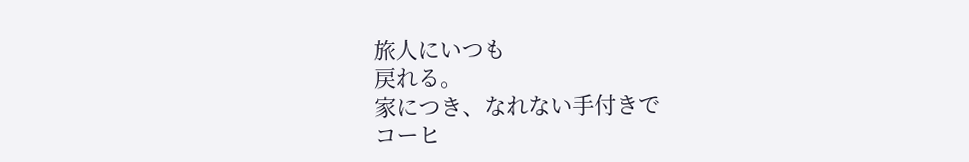旅人にいつも
戻れる。
家につき、なれない手付きで
コーヒ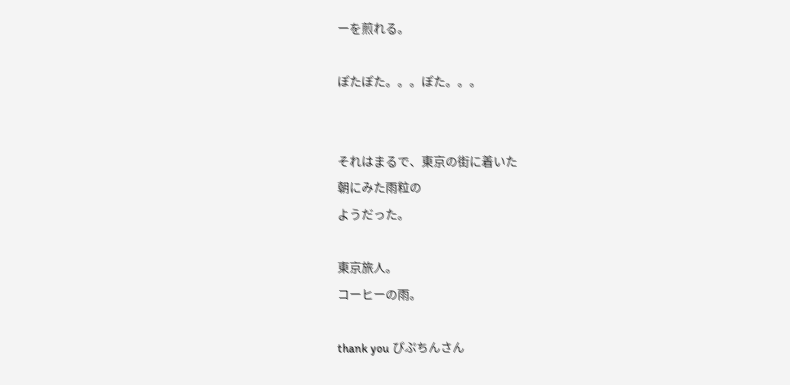ーを煎れる。

ぽたぽた。。。ぽた。。。


それはまるで、東京の街に着いた
朝にみた雨粒の
ようだった。

東京旅人。
コーヒーの雨。

thank you ぴぷちんさん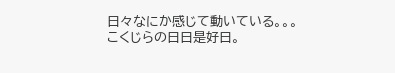日々なにか感じて動いている。。。
こくじらの日日是好日。